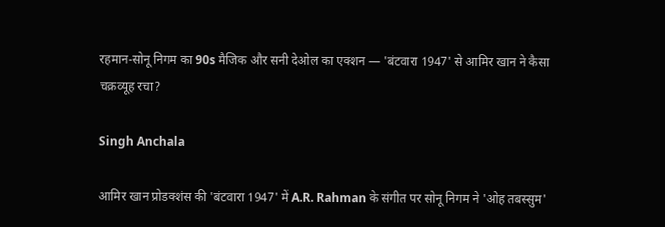रहमान-सोनू निगम का 90s मैजिक और सनी देओल का एक्शन — 'बंटवारा 1947' से आमिर खान ने कैसा चक्रव्यूह रचा?

Singh Anchala

आमिर खान प्रोडक्शंस की 'बंटवारा 1947' में A.R. Rahman के संगीत पर सोनू निगम ने 'ओह तबस्सुम'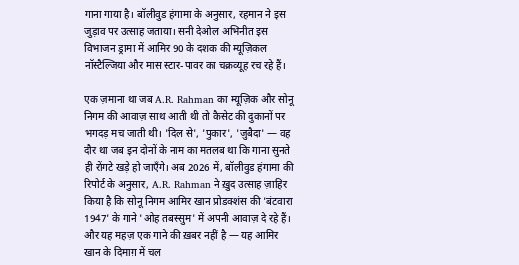गाना गाया है। बॉलीवुड हंगामा के अनुसार, रहमान ने इस जुड़ाव पर उत्साह जताया। सनी देओल अभिनीत इस विभाजन ड्रामा में आमिर 90 के दशक की म्यूज़िकल नॉस्टैल्जिया और मास स्टार-पावर का चक्रव्यूह रच रहे हैं।

एक ज़माना था जब A.R. Rahman का म्यूज़िक और सोनू निगम की आवाज़ साथ आती थी तो कैसेट की दुकानों पर भगदड़ मच जाती थी। 'दिल से', 'पुकार', 'ज़ुबैदा' — वह दौर था जब इन दोनों के नाम का मतलब था कि गाना सुनते ही रोंगटे खड़े हो जाएँगे। अब 2026 में, बॉलीवुड हंगामा की रिपोर्ट के अनुसार, A.R. Rahman ने ख़ुद उत्साह ज़ाहिर किया है कि सोनू निगम आमिर खान प्रोडक्शंस की 'बंटवारा 1947' के गाने 'ओह तबस्सुम' में अपनी आवाज़ दे रहे हैं। और यह महज़ एक गाने की ख़बर नहीं है — यह आमिर खान के दिमाग़ में चल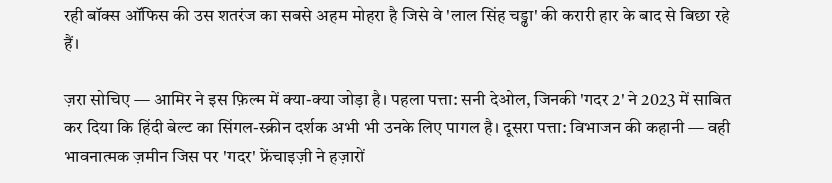रही बॉक्स ऑफिस की उस शतरंज का सबसे अहम मोहरा है जिसे वे 'लाल सिंह चड्ढा' की करारी हार के बाद से बिछा रहे हैं।

ज़रा सोचिए — आमिर ने इस फ़िल्म में क्या-क्या जोड़ा है। पहला पत्ता: सनी देओल, जिनकी 'गदर 2' ने 2023 में साबित कर दिया कि हिंदी बेल्ट का सिंगल-स्क्रीन दर्शक अभी भी उनके लिए पागल है। दूसरा पत्ता: विभाजन की कहानी — वही भावनात्मक ज़मीन जिस पर 'गदर' फ्रेंचाइज़ी ने हज़ारों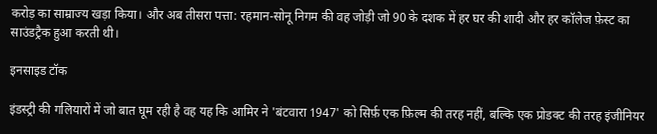करोड़ का साम्राज्य खड़ा किया। और अब तीसरा पत्ता: रहमान-सोनू निगम की वह जोड़ी जो 90 के दशक में हर घर की शादी और हर कॉलेज फ़ेस्ट का साउंडट्रैक हुआ करती थी।

इनसाइड टॉक

इंडस्ट्री की गलियारों में जो बात घूम रही है वह यह कि आमिर ने 'बंटवारा 1947' को सिर्फ़ एक फ़िल्म की तरह नहीं, बल्कि एक प्रोडक्ट की तरह इंजीनियर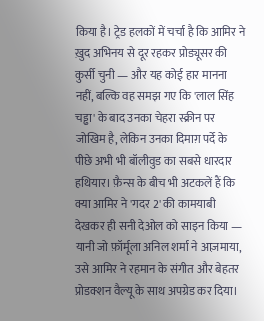किया है। ट्रेड हलकों में चर्चा है कि आमिर ने ख़ुद अभिनय से दूर रहकर प्रोड्यूसर की कुर्सी चुनी — और यह कोई हार मानना नहीं, बल्कि वह समझ गए कि 'लाल सिंह चड्ढा' के बाद उनका चेहरा स्क्रीन पर जोखिम है, लेकिन उनका दिमाग़ पर्दे के पीछे अभी भी बॉलीवुड का सबसे धारदार हथियार। फ़ैन्स के बीच भी अटकलें हैं कि क्या आमिर ने 'गदर 2' की कामयाबी देखकर ही सनी देओल को साइन किया — यानी जो फ़ॉर्मूला अनिल शर्मा ने आज़माया, उसे आमिर ने रहमान के संगीत और बेहतर प्रोडक्शन वैल्यू के साथ अपग्रेड कर दिया।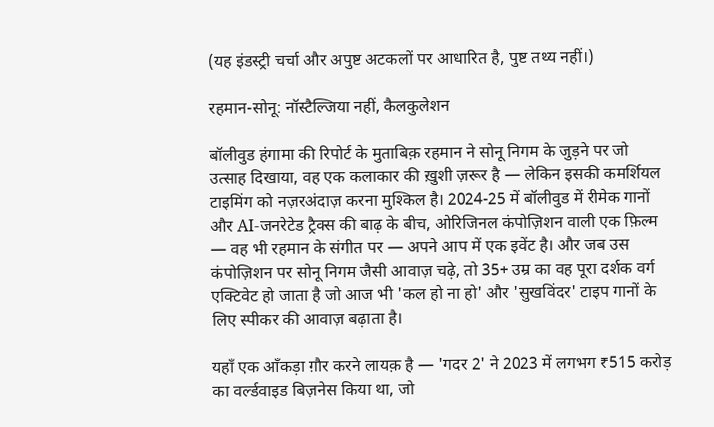(यह इंडस्ट्री चर्चा और अपुष्ट अटकलों पर आधारित है, पुष्ट तथ्य नहीं।)

रहमान-सोनू: नॉस्टैल्जिया नहीं, कैलकुलेशन

बॉलीवुड हंगामा की रिपोर्ट के मुताबिक़ रहमान ने सोनू निगम के जुड़ने पर जो उत्साह दिखाया, वह एक कलाकार की ख़ुशी ज़रूर है — लेकिन इसकी कमर्शियल टाइमिंग को नज़रअंदाज़ करना मुश्किल है। 2024-25 में बॉलीवुड में रीमेक गानों और AI-जनरेटेड ट्रैक्स की बाढ़ के बीच, ओरिजिनल कंपोज़िशन वाली एक फ़िल्म — वह भी रहमान के संगीत पर — अपने आप में एक इवेंट है। और जब उस कंपोज़िशन पर सोनू निगम जैसी आवाज़ चढ़े, तो 35+ उम्र का वह पूरा दर्शक वर्ग एक्टिवेट हो जाता है जो आज भी 'कल हो ना हो' और 'सुखविंदर' टाइप गानों के लिए स्पीकर की आवाज़ बढ़ाता है।

यहाँ एक आँकड़ा ग़ौर करने लायक़ है — 'गदर 2' ने 2023 में लगभग ₹515 करोड़ का वर्ल्डवाइड बिज़नेस किया था, जो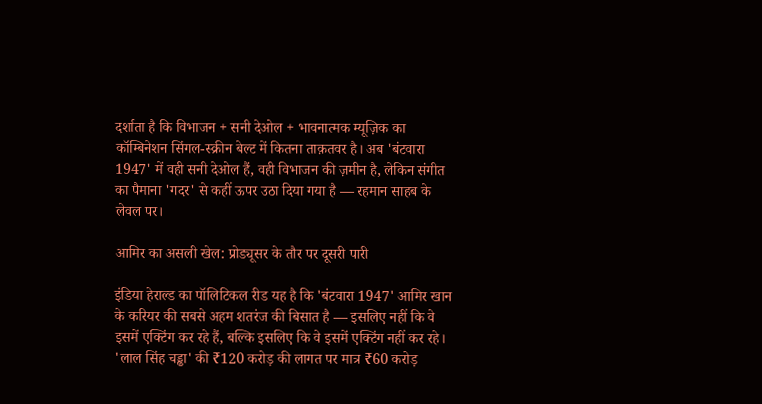दर्शाता है कि विभाजन + सनी देओल + भावनात्मक म्यूज़िक का कॉम्बिनेशन सिंगल-स्क्रीन बेल्ट में कितना ताक़तवर है। अब 'बंटवारा 1947' में वही सनी देओल हैं, वही विभाजन की ज़मीन है, लेकिन संगीत का पैमाना 'गदर' से कहीं ऊपर उठा दिया गया है — रहमान साहब के लेवल पर।

आमिर का असली खेल: प्रोड्यूसर के तौर पर दूसरी पारी

इंडिया हेराल्ड का पॉलिटिकल रीड यह है कि 'बंटवारा 1947' आमिर खान के करियर की सबसे अहम शतरंज की बिसात है — इसलिए नहीं कि वे इसमें एक्टिंग कर रहे हैं, बल्कि इसलिए कि वे इसमें एक्टिंग नहीं कर रहे। 'लाल सिंह चड्ढा' की ₹120 करोड़ की लागत पर मात्र ₹60 करोड़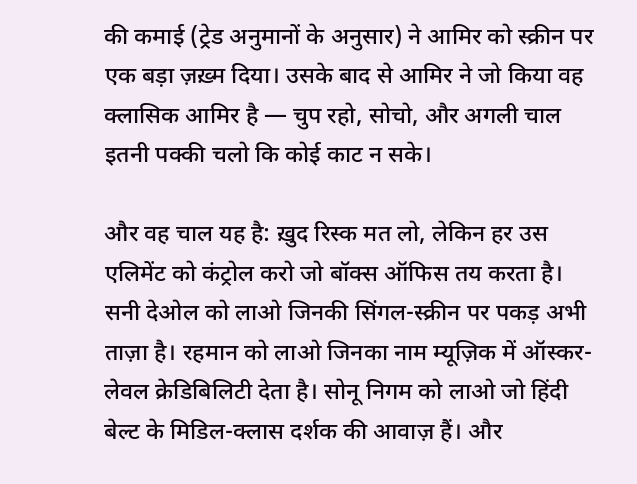की कमाई (ट्रेड अनुमानों के अनुसार) ने आमिर को स्क्रीन पर एक बड़ा ज़ख़्म दिया। उसके बाद से आमिर ने जो किया वह क्लासिक आमिर है — चुप रहो, सोचो, और अगली चाल इतनी पक्की चलो कि कोई काट न सके।

और वह चाल यह है: ख़ुद रिस्क मत लो, लेकिन हर उस एलिमेंट को कंट्रोल करो जो बॉक्स ऑफिस तय करता है। सनी देओल को लाओ जिनकी सिंगल-स्क्रीन पर पकड़ अभी ताज़ा है। रहमान को लाओ जिनका नाम म्यूज़िक में ऑस्कर-लेवल क्रेडिबिलिटी देता है। सोनू निगम को लाओ जो हिंदी बेल्ट के मिडिल-क्लास दर्शक की आवाज़ हैं। और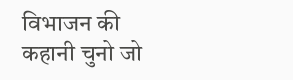विभाजन की कहानी चुनो जो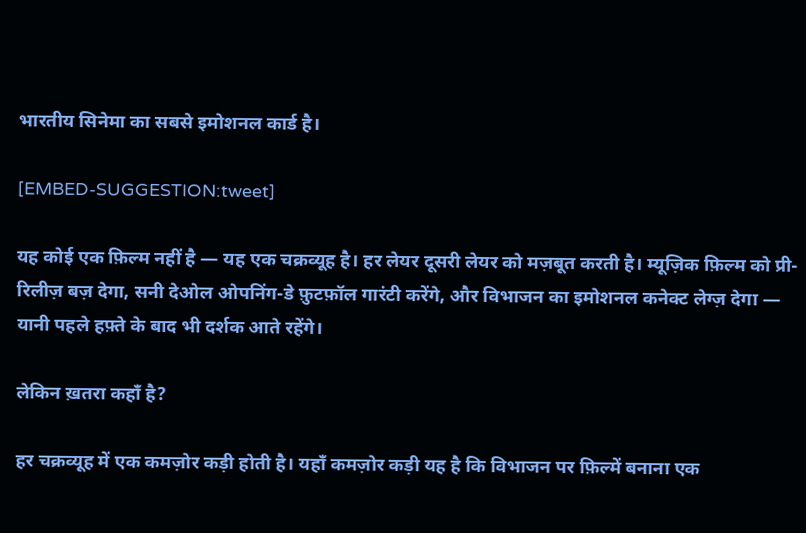भारतीय सिनेमा का सबसे इमोशनल कार्ड है।

[EMBED-SUGGESTION:tweet]

यह कोई एक फ़िल्म नहीं है — यह एक चक्रव्यूह है। हर लेयर दूसरी लेयर को मज़बूत करती है। म्यूज़िक फ़िल्म को प्री-रिलीज़ बज़ देगा, सनी देओल ओपनिंग-डे फ़ुटफ़ॉल गारंटी करेंगे, और विभाजन का इमोशनल कनेक्ट लेग्ज़ देगा — यानी पहले हफ़्ते के बाद भी दर्शक आते रहेंगे।

लेकिन ख़तरा कहाँ है?

हर चक्रव्यूह में एक कमज़ोर कड़ी होती है। यहाँ कमज़ोर कड़ी यह है कि विभाजन पर फ़िल्में बनाना एक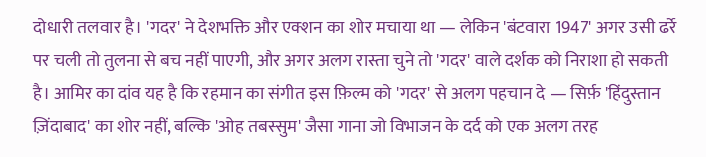दोधारी तलवार है। 'गदर' ने देशभक्ति और एक्शन का शोर मचाया था — लेकिन 'बंटवारा 1947' अगर उसी ढर्रे पर चली तो तुलना से बच नहीं पाएगी, और अगर अलग रास्ता चुने तो 'गदर' वाले दर्शक को निराशा हो सकती है। आमिर का दांव यह है कि रहमान का संगीत इस फ़िल्म को 'गदर' से अलग पहचान दे — सिर्फ़ 'हिंदुस्तान ज़िंदाबाद' का शोर नहीं, बल्कि 'ओह तबस्सुम' जैसा गाना जो विभाजन के दर्द को एक अलग तरह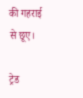की गहराई से छूए।

ट्रेड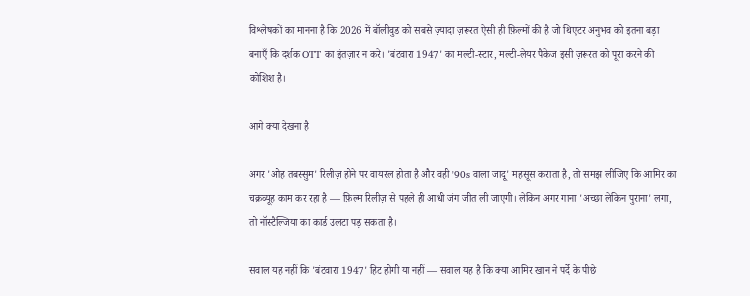विश्लेषकों का मानना है कि 2026 में बॉलीवुड को सबसे ज़्यादा ज़रूरत ऐसी ही फ़िल्मों की है जो थिएटर अनुभव को इतना बड़ा बनाएँ कि दर्शक OTT का इंतज़ार न करे। 'बंटवारा 1947' का मल्टी-स्टार, मल्टी-लेयर पैकेज इसी ज़रूरत को पूरा करने की कोशिश है।

आगे क्या देखना है

अगर 'ओह तबस्सुम' रिलीज़ होने पर वायरल होता है और वही '90s वाला जादू' महसूस कराता है, तो समझ लीजिए कि आमिर का चक्रव्यूह काम कर रहा है — फ़िल्म रिलीज़ से पहले ही आधी जंग जीत ली जाएगी। लेकिन अगर गाना 'अच्छा लेकिन पुराना' लगा, तो नॉस्टैल्जिया का कार्ड उलटा पड़ सकता है।

सवाल यह नहीं कि 'बंटवारा 1947' हिट होगी या नहीं — सवाल यह है कि क्या आमिर खान ने पर्दे के पीछे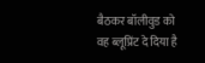बैठकर बॉलीवुड को वह ब्लूप्रिंट दे दिया है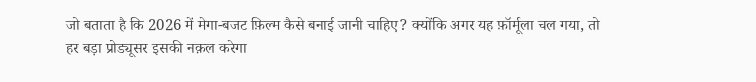जो बताता है कि 2026 में मेगा-बजट फ़िल्म कैसे बनाई जानी चाहिए? क्योंकि अगर यह फ़ॉर्मूला चल गया, तो हर बड़ा प्रोड्यूसर इसकी नक़ल करेगा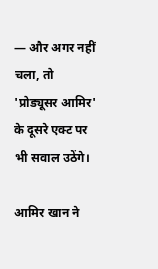— और अगर नहीं चला, तो 'प्रोड्यूसर आमिर' के दूसरे एक्ट पर भी सवाल उठेंगे।

आमिर खान ने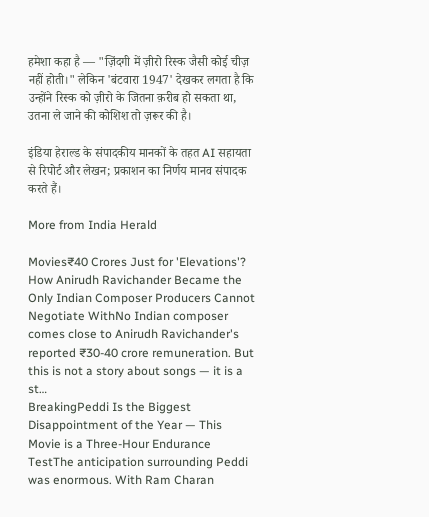हमेशा कहा है — "ज़िंदगी में ज़ीरो रिस्क जैसी कोई चीज़ नहीं होती।" लेकिन 'बंटवारा 1947' देखकर लगता है कि उन्होंने रिस्क को ज़ीरो के जितना क़रीब हो सकता था, उतना ले जाने की कोशिश तो ज़रूर की है।

इंडिया हेराल्ड के संपादकीय मानकों के तहत AI सहायता से रिपोर्ट और लेखन; प्रकाशन का निर्णय मानव संपादक करते हैं।

More from India Herald

Movies₹40 Crores Just for 'Elevations'? How Anirudh Ravichander Became the Only Indian Composer Producers Cannot Negotiate WithNo Indian composer comes close to Anirudh Ravichander's reported ₹30-40 crore remuneration. But this is not a story about songs — it is a st…
BreakingPeddi Is the Biggest Disappointment of the Year — This Movie is a Three-Hour Endurance TestThe anticipation surrounding Peddi was enormous. With Ram Charan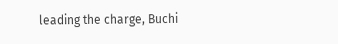leading the charge, Buchi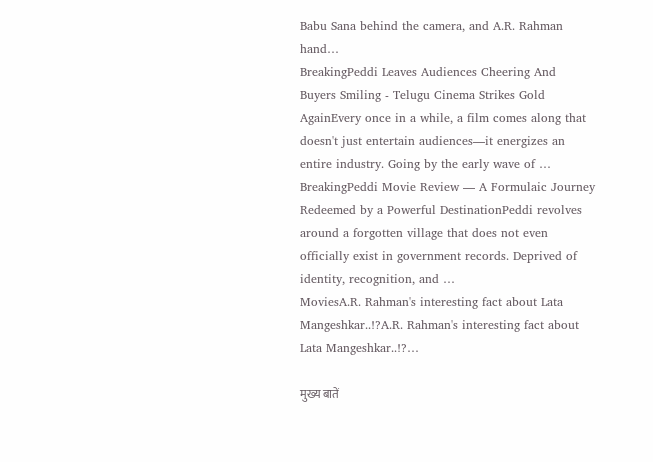Babu Sana behind the camera, and A.R. Rahman hand…
BreakingPeddi Leaves Audiences Cheering And Buyers Smiling - Telugu Cinema Strikes Gold AgainEvery once in a while, a film comes along that doesn't just entertain audiences—it energizes an entire industry. Going by the early wave of …
BreakingPeddi Movie Review — A Formulaic Journey Redeemed by a Powerful DestinationPeddi revolves around a forgotten village that does not even officially exist in government records. Deprived of identity, recognition, and …
MoviesA.R. Rahman's interesting fact about Lata Mangeshkar..!?A.R. Rahman's interesting fact about Lata Mangeshkar..!?…

मुख्य बातें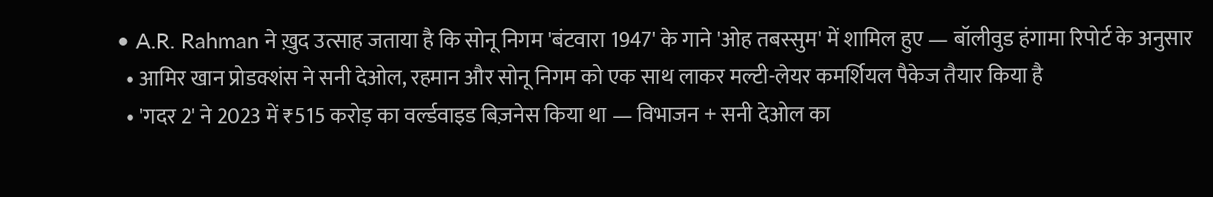• A.R. Rahman ने ख़ुद उत्साह जताया है कि सोनू निगम 'बंटवारा 1947' के गाने 'ओह तबस्सुम' में शामिल हुए — बॉलीवुड हंगामा रिपोर्ट के अनुसार
  • आमिर खान प्रोडक्शंस ने सनी देओल, रहमान और सोनू निगम को एक साथ लाकर मल्टी-लेयर कमर्शियल पैकेज तैयार किया है
  • 'गदर 2' ने 2023 में ₹515 करोड़ का वर्ल्डवाइड बिज़नेस किया था — विभाजन + सनी देओल का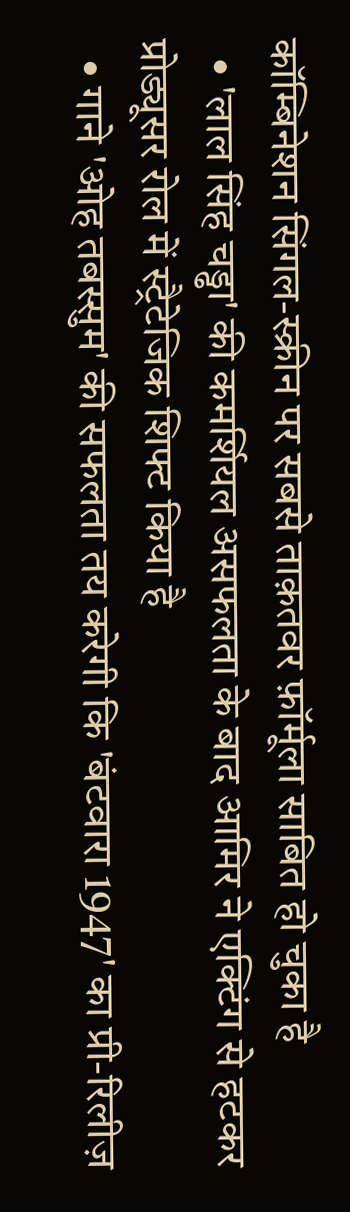कॉम्बिनेशन सिंगल-स्क्रीन पर सबसे ताक़तवर फ़ॉर्मूला साबित हो चुका है
  • 'लाल सिंह चड्ढा' की कमर्शियल असफलता के बाद आमिर ने एक्टिंग से हटकर प्रोड्यूसर रोल में स्ट्रैटेजिक शिफ्ट किया है
  • गाने 'ओह तबस्सुम' की सफलता तय करेगी कि 'बंटवारा 1947' का प्री-रिलीज़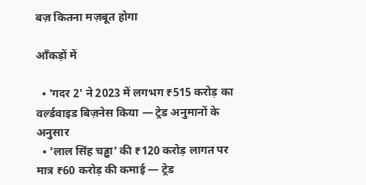बज़ कितना मज़बूत होगा

आँकड़ों में

  • 'गदर 2' ने 2023 में लगभग ₹515 करोड़ का वर्ल्डवाइड बिज़नेस किया — ट्रेड अनुमानों के अनुसार
  • 'लाल सिंह चड्ढा' की ₹120 करोड़ लागत पर मात्र ₹60 करोड़ की कमाई — ट्रेड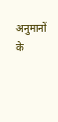अनुमानों के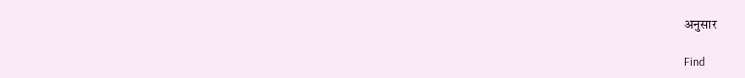अनुसार

Find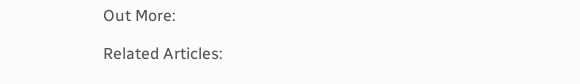Out More:

Related Articles: